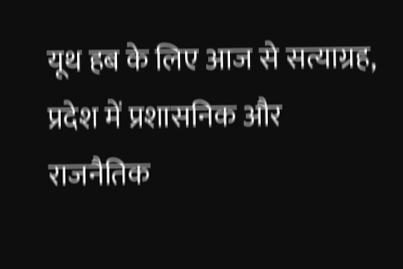यूथ हब के लिए आज से सत्याग्रह, प्रदेश में प्रशासनिक और राजनैतिक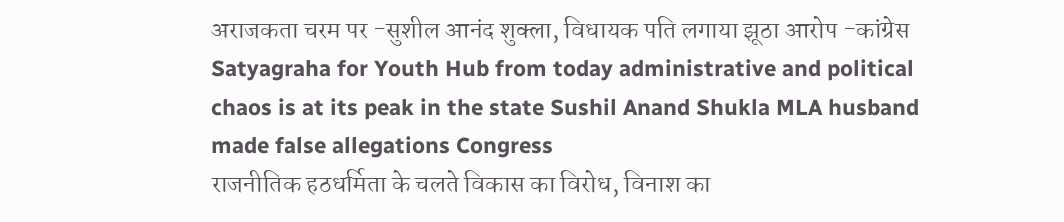अराजकता चरम पर -सुशील आनंद शुक्ला, विधायक पति लगाया झूठा आरोप -कांग्रेस
Satyagraha for Youth Hub from today administrative and political chaos is at its peak in the state Sushil Anand Shukla MLA husband made false allegations Congress
राजनीतिक हठधर्मिता के चलते विकास का विरोध, विनाश का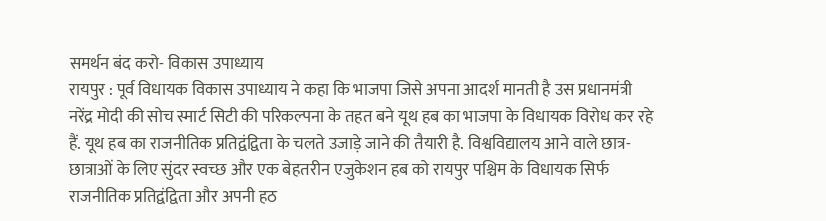समर्थन बंद करो- विकास उपाध्याय
रायपुर : पूर्व विधायक विकास उपाध्याय ने कहा कि भाजपा जिसे अपना आदर्श मानती है उस प्रधानमंत्री नरेंद्र मोदी की सोच स्मार्ट सिटी की परिकल्पना के तहत बने यूथ हब का भाजपा के विधायक विरोध कर रहे हैं. यूथ हब का राजनीतिक प्रतिद्वंद्विता के चलते उजाड़े जाने की तैयारी है. विश्वविद्यालय आने वाले छात्र-छात्राओं के लिए सुंदर स्वच्छ और एक बेहतरीन एजुकेशन हब को रायपुर पश्चिम के विधायक सिर्फ राजनीतिक प्रतिद्वंद्विता और अपनी हठ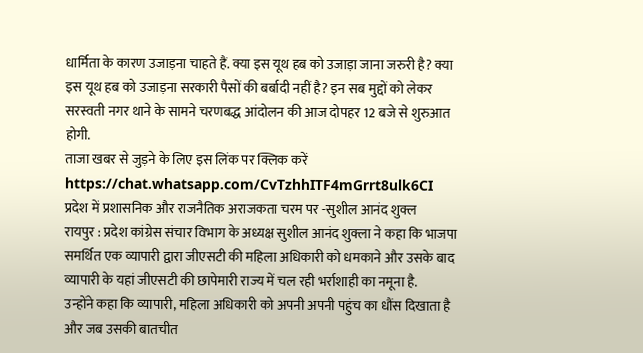धार्मिता के कारण उजाड़ना चाहते हैं. क्या इस यूथ हब को उजाड़ा जाना जरुरी है? क्या इस यूथ हब को उजाड़ना सरकारी पैसों की बर्बादी नहीं है? इन सब मुद्दों को लेकर सरस्वती नगर थाने के सामने चरणबद्ध आंदोलन की आज दोपहर 12 बजे से शुरुआत होगी.
ताजा खबर से जुड़ने के लिए इस लिंक पर क्लिक करें
https://chat.whatsapp.com/CvTzhhITF4mGrrt8ulk6CI
प्रदेश में प्रशासनिक और राजनैतिक अराजकता चरम पर -सुशील आनंद शुक्ल
रायपुर : प्रदेश कांग्रेस संचार विभाग के अध्यक्ष सुशील आनंद शुक्ला ने कहा कि भाजपा समर्थित एक व्यापारी द्वारा जीएसटी की महिला अधिकारी को धमकाने और उसके बाद व्यापारी के यहां जीएसटी की छापेमारी राज्य में चल रही भर्राशाही का नमूना है.
उन्होंने कहा कि व्यापारी, महिला अधिकारी को अपनी अपनी पहुंच का धौंस दिखाता है और जब उसकी बातचीत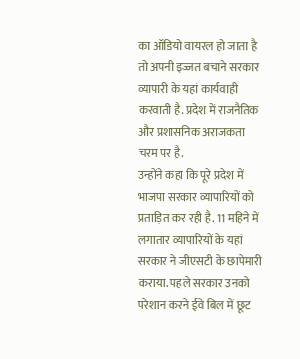का ऑडियो वायरल हो जाता है तो अपनी इज्जत बचाने सरकार व्यापारी के यहां कार्यवाही करवाती है. प्रदेश में राजनैतिक और प्रशासनिक अराजकता चरम पर है.
उन्होंने कहा कि पूरे प्रदेश में भाजपा सरकार व्यापारियों को प्रताड़ित कर रही है. 11 महिने में लगातार व्यापारियों के यहां सरकार ने जीएसटी के छापेमारी कराया. पहले सरकार उनको परेशान करने ईवे बिल में छूट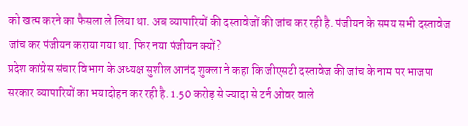को खत्म करने का फैसला ले लिया था. अब व्यापारियों की दस्तावेजों की जांच कर रही है. पंजीयन के समय सभी दस्तावेज जांच कर पंजीयन कराया गया था. फिर नया पंजीयन क्यों?
प्रदेश कांग्रेस संचार विभाग के अध्यक्ष सुशील आनंद शुक्ला ने कहा कि जीएसटी दस्तावेज की जांच के नाम पर भाजपा सरकार व्यापारियों का भयादोहन कर रही है. 1.50 करोड़ से ज्यादा से टर्न ओवर वाले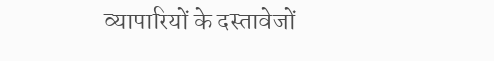व्यापारियों के दस्तावेजों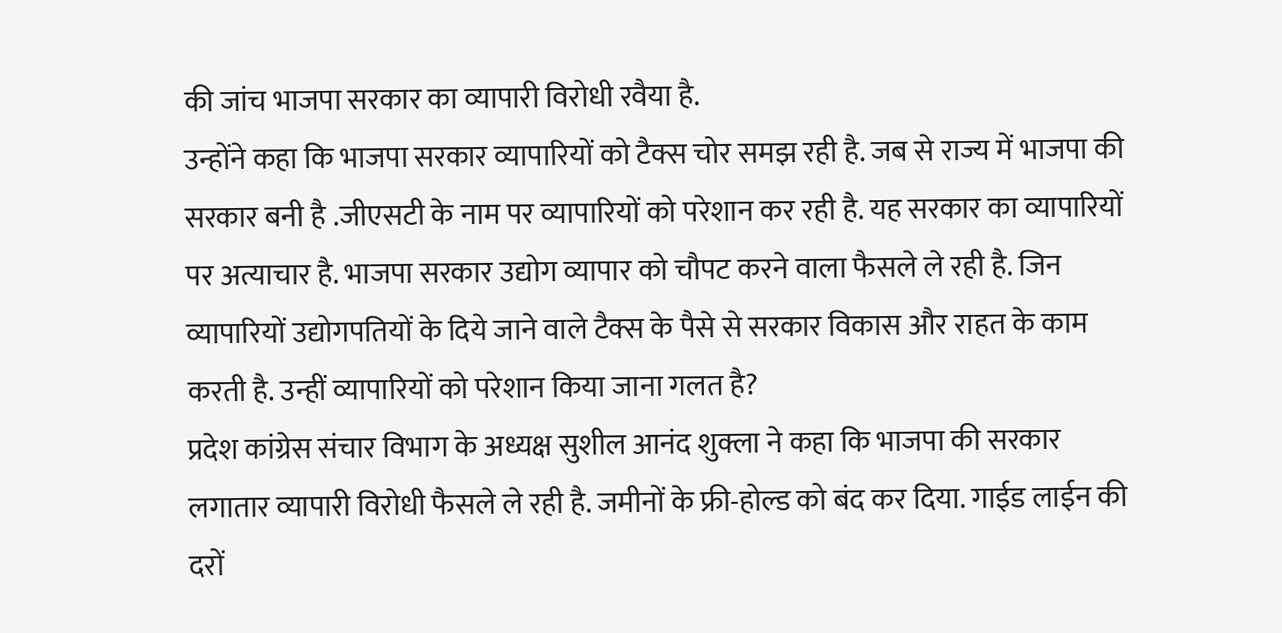की जांच भाजपा सरकार का व्यापारी विरोधी रवैया है.
उन्होंने कहा कि भाजपा सरकार व्यापारियों को टैक्स चोर समझ रही है. जब से राज्य में भाजपा की सरकार बनी है .जीएसटी के नाम पर व्यापारियों को परेशान कर रही है. यह सरकार का व्यापारियों पर अत्याचार है. भाजपा सरकार उद्योग व्यापार को चौपट करने वाला फैसले ले रही है. जिन व्यापारियों उद्योगपतियों के दिये जाने वाले टैक्स के पैसे से सरकार विकास और राहत के काम करती है. उन्हीं व्यापारियों को परेशान किया जाना गलत है?
प्रदेश कांग्रेस संचार विभाग के अध्यक्ष सुशील आनंद शुक्ला ने कहा कि भाजपा की सरकार लगातार व्यापारी विरोधी फैसले ले रही है. जमीनों के फ्री-होल्ड को बंद कर दिया. गाईड लाईन की दरों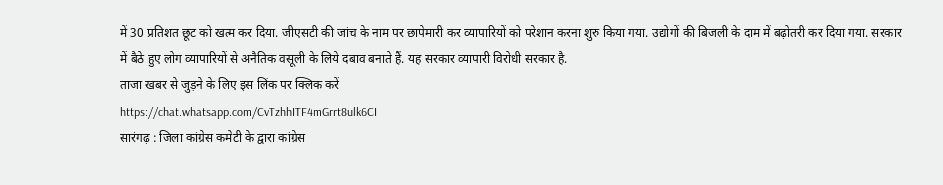में 30 प्रतिशत छूट को खत्म कर दिया. जीएसटी की जांच के नाम पर छापेमारी कर व्यापारियों को परेशान करना शुरु किया गया. उद्योगों की बिजली के दाम में बढ़ोतरी कर दिया गया. सरकार में बैठे हुए लोग व्यापारियों से अनैतिक वसूली के लिये दबाव बनाते हैं. यह सरकार व्यापारी विरोधी सरकार है.
ताजा खबर से जुड़ने के लिए इस लिंक पर क्लिक करें
https://chat.whatsapp.com/CvTzhhITF4mGrrt8ulk6CI
सारंगढ़ : जिला कांग्रेस कमेटी के द्वारा कांग्रेस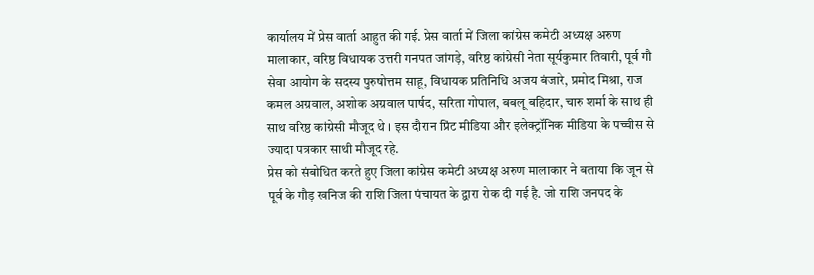कार्यालय में प्रेस वार्ता आहुत की गई. प्रेस वार्ता में जिला कांग्रेस कमेटी अध्यक्ष अरुण मालाकार, वरिष्ठ विधायक उत्तरी गनपत जांगड़े, वरिष्ठ कांग्रेसी नेता सूर्यकुमार तिवारी, पूर्व गौ सेवा आयोग के सदस्य पुरुषोत्तम साहू, विधायक प्रतिनिधि अजय बंजारे, प्रमोद मिश्रा, राज कमल अग्रवाल, अशोक अग्रवाल पार्षद, सरिता गोपाल, बबलू बहिदार, चारु शर्मा के साथ ही साथ वरिष्ठ कांग्रेसी मौजूद थे । इस दौरान प्रिंट मीडिया और इलेक्ट्रॉनिक मीडिया के पच्चीस से ज्यादा पत्रकार साथी मौजूद रहे.
प्रेस को संबोधित करते हुए जिला कांग्रेस कमेटी अध्यक्ष अरुण मालाकार ने बताया कि जून से पूर्व के गौड़ खनिज की राशि जिला पंचायत के द्वारा रोक दी गई है. जो राशि जनपद के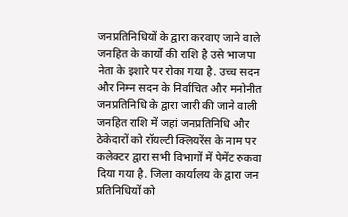जनप्रतिनिधियों के द्वारा करवाए जाने वाले जनहित के कार्यों की राशि है उसे भाजपा नेता के इशारे पर रोका गया है. उच्च सदन और निम्न सदन के निर्वाचित और मनोनीत जनप्रतिनिधि के द्वारा जारी की जाने वाली जनहित राशि में जहां जनप्रतिनिधि और ठेकेदारों को रॉयल्टी क्लियरेंस के नाम पर कलेक्टर द्वारा सभी विभागों में पेमेंट रुकवा दिया गया है. जिला कार्यालय के द्वारा जन प्रतिनिधियों को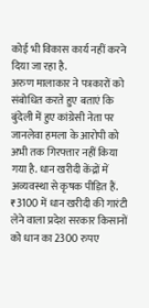कोई भी विकास कार्य नहीं करने दिया जा रहा है.
अरुण मालाकार ने पत्रकारों को संबोधित करते हुए बताएं कि बुंदेली में हुए कांग्रेसी नेता पर जानलेवा हमला के आरोपी को अभी तक गिरफ्तार नहीं किया गया है. धान खरीदी केंद्रों में अव्यवस्था से कृषक पीड़ित हैं. ₹3100 में धान खरीदी की गारंटी लेने वाला प्रदेश सरकार किसानों को धान का 2300 रुपए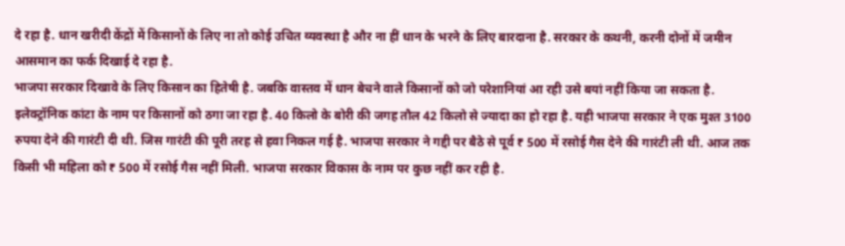दे रहा है. धान खरीदी केंद्रों में किसानों के लिए ना तो कोई उचित व्यवस्था है और ना हीं धान के भरने के लिए बारदाना है. सरकार के कथनी, करनी दोनों में जमीन आसमान का फर्क दिखाई दे रहा है.
भाजपा सरकार दिखावे के लिए किसान का हितेषी है. जबकि वास्तव में धान बेचने वाले किसानों को जो परेशानियां आ रही उसे बयां नहीं किया जा सकता है. इलेक्ट्रॉनिक कांटा के नाम पर किसानों को ठगा जा रहा है. 40 किलो के बोरी की जगह तौल 42 किलो से ज्यादा का हो रहा है. यही भाजपा सरकार ने एक मुश्त 3100 रुपया देने की गारंटी दी थी. जिस गारंटी की पूरी तरह से हवा निकल गई है. भाजपा सरकार ने गद्दी पर बैठे से पूर्व ₹ 500 में रसोई गैस देने की गारंटी ली थी. आज तक किसी भी महिला को ₹ 500 में रसोई गैस नहीं मिली. भाजपा सरकार विकास के नाम पर कुछ नहीं कर रही है.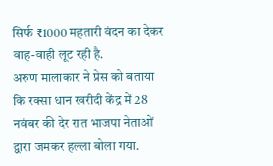सिर्फ ₹1000 महतारी वंदन का देकर वाह-वाही लूट रही है.
अरुण मालाकार ने प्रेस को बताया कि रक्सा धान खरीदी केंद्र में 28 नवंबर की देर रात भाजपा नेताओं द्वारा जमकर हल्ला बोला गया.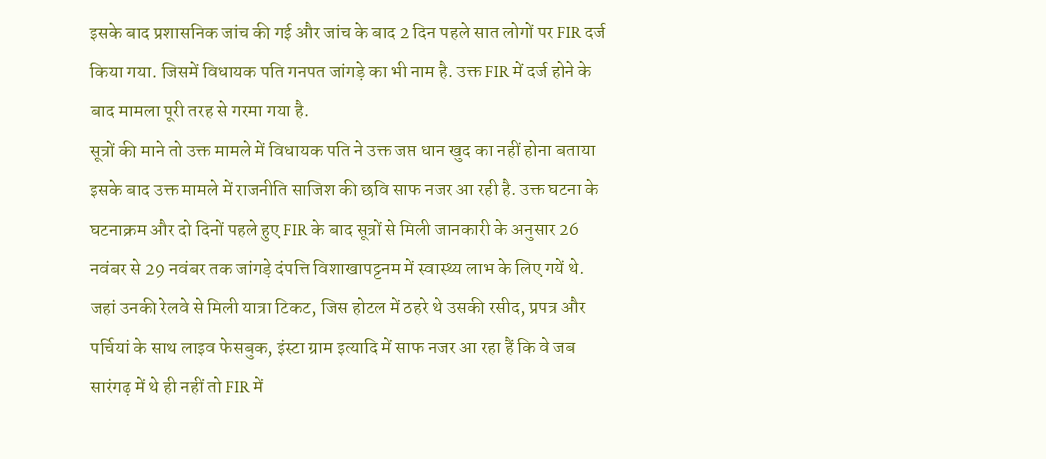इसके बाद प्रशासनिक जांच की गई और जांच के बाद 2 दिन पहले सात लोगों पर FIR दर्ज किया गया. जिसमें विधायक पति गनपत जांगड़े का भी नाम है. उक्त FIR में दर्ज होने के बाद मामला पूरी तरह से गरमा गया है.
सूत्रों की माने तो उक्त मामले में विधायक पति ने उक्त जप्त धान खुद का नहीं होना बताया इसके बाद उक्त मामले में राजनीति साजिश की छवि साफ नजर आ रही है. उक्त घटना के घटनाक्रम और दो दिनों पहले हुए FIR के बाद सूत्रों से मिली जानकारी के अनुसार 26 नवंबर से 29 नवंबर तक जांगड़े दंपत्ति विशाखापट्टनम में स्वास्थ्य लाभ के लिए गयें थे. जहां उनकी रेलवे से मिली यात्रा टिकट, जिस होटल में ठहरे थे उसकी रसीद, प्रपत्र और पर्चियां के साथ लाइव फेसबुक, इंस्टा ग्राम इत्यादि में साफ नजर आ रहा हैं कि वे जब सारंगढ़ में थे ही नहीं तो FIR में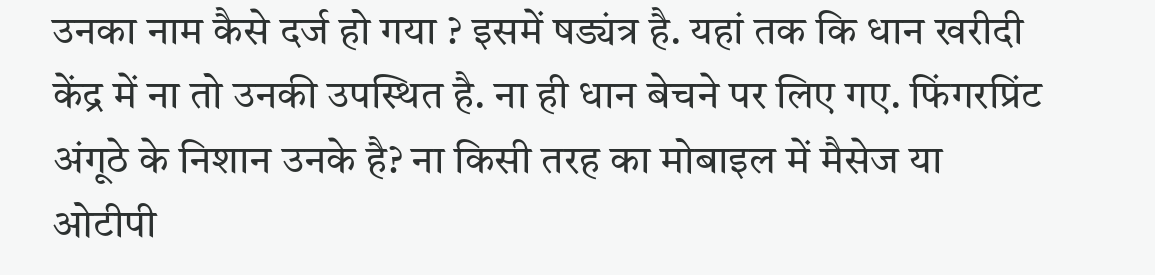उनका नाम कैसे दर्ज हो गया ? इसमें षड्यंत्र है. यहां तक कि धान खरीदी केंद्र में ना तो उनकी उपस्थित है. ना ही धान बेचने पर लिए गए. फिंगरप्रिंट अंगूठे के निशान उनके है? ना किसी तरह का मोबाइल में मैसेज या ओटीपी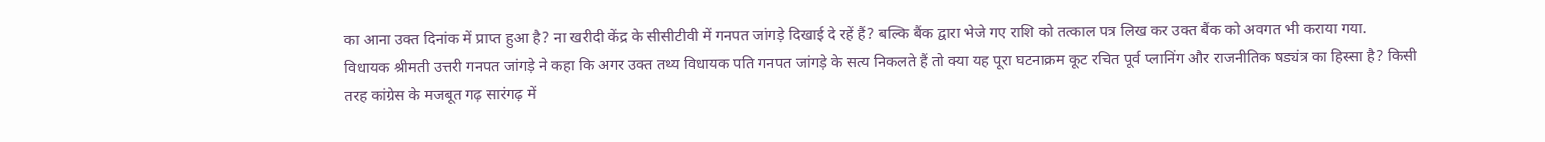का आना उक्त दिनांक में प्राप्त हुआ है? ना खरीदी केंद्र के सीसीटीवी में गनपत जांगड़े दिखाई दे रहें हैं? बल्कि बैंक द्वारा भेजे गए राशि को तत्काल पत्र लिख कर उक्त बैंक को अवगत भी कराया गया.
विधायक श्रीमती उत्तरी गनपत जांगड़े ने कहा कि अगर उक्त तथ्य विधायक पति गनपत जांगड़े के सत्य निकलते हैं तो क्या यह पूरा घटनाक्रम कूट रचित पूर्व प्लानिंग और राजनीतिक षड्यंत्र का हिस्सा है? किसी तरह कांग्रेस के मजबूत गढ़ सारंगढ़ में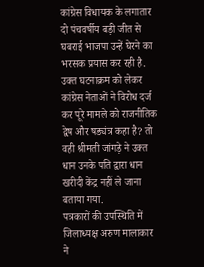कांग्रेस विधायक के लगातार दो पंचवर्षीय बड़ी जीत से घबराई भाजपा उन्हें घेरने का भरसक प्रयास कर रही है.
उक्त घटनाक्रम को लेकर कांग्रेस नेताओं ने विरोध दर्ज कर पूरे मामले को राजनीतिक द्वेष और षड्यंत्र कहा है? तो वही श्रीमती जांगड़े ने उक्त धान उनके पति द्वारा धान खरीदी केंद्र नहीं ले जाना बताया गया.
पत्रकारों की उपस्थिति में जिलाध्यक्ष अरुण मालाकार ने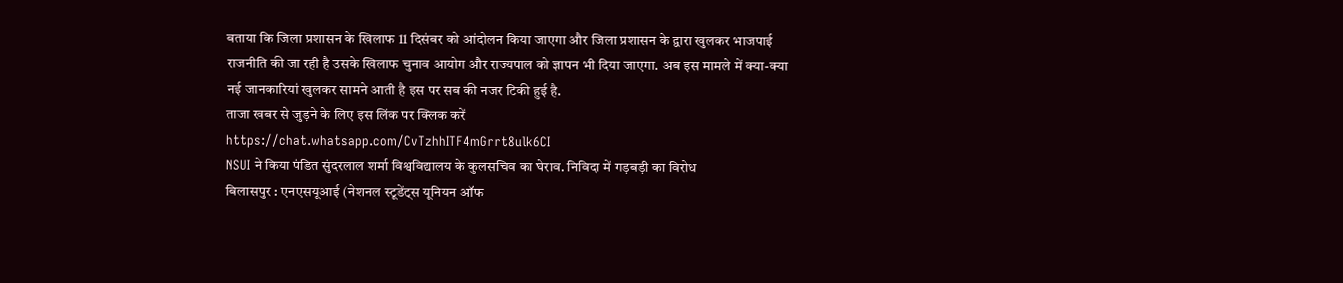बताया कि जिला प्रशासन के खिलाफ 11 दिसंबर को आंदोलन किया जाएगा और जिला प्रशासन के द्वारा खुलकर भाजपाई राजनीति की जा रही है उसके खिलाफ चुनाव आयोग और राज्यपाल को ज्ञापन भी दिया जाएगा. अब इस मामले में क्या-क्या नई जानकारियां खुलकर सामने आती है इस पर सब की नजर टिकी हुई है.
ताजा खबर से जुड़ने के लिए इस लिंक पर क्लिक करें
https://chat.whatsapp.com/CvTzhhITF4mGrrt8ulk6CI
NSUI ने किया पंडित सुंदरलाल शर्मा विश्वविद्यालय के कुलसचिव का घेराव. निविदा में गड़बड़ी का विरोध
बिलासपुर : एनएसयूआई (नेशनल स्टूडेंट्स यूनियन ऑफ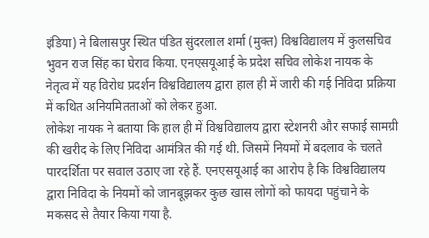इंडिया) ने बिलासपुर स्थित पंडित सुंदरलाल शर्मा (मुक्त) विश्वविद्यालय में कुलसचिव भुवन राज सिंह का घेराव किया. एनएसयूआई के प्रदेश सचिव लोकेश नायक के नेतृत्व में यह विरोध प्रदर्शन विश्वविद्यालय द्वारा हाल ही में जारी की गई निविदा प्रक्रिया में कथित अनियमितताओं को लेकर हुआ.
लोकेश नायक ने बताया कि हाल ही में विश्वविद्यालय द्वारा स्टेशनरी और सफाई सामग्री की खरीद के लिए निविदा आमंत्रित की गई थी. जिसमें नियमों में बदलाव के चलते पारदर्शिता पर सवाल उठाए जा रहे हैं. एनएसयूआई का आरोप है कि विश्वविद्यालय द्वारा निविदा के नियमों को जानबूझकर कुछ खास लोगों को फायदा पहुंचाने के मकसद से तैयार किया गया है.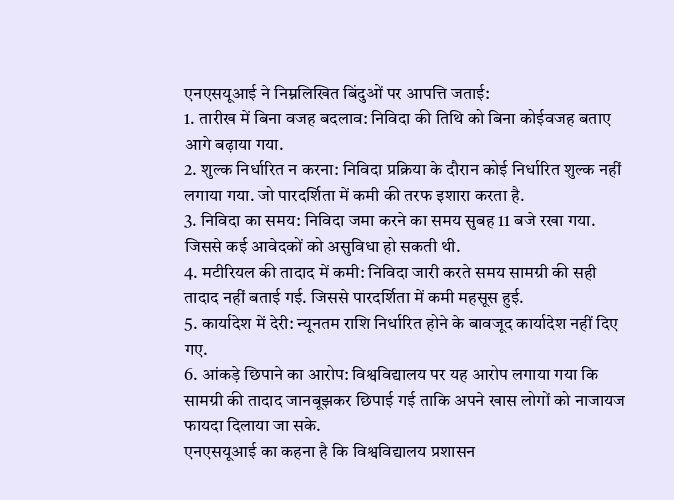एनएसयूआई ने निम्नलिखित बिंदुओं पर आपत्ति जताई:
1. तारीख में बिना वजह बदलाव: निविदा की तिथि को बिना कोईवजह बताए आगे बढ़ाया गया.
2. शुल्क निर्धारित न करना: निविदा प्रक्रिया के दौरान कोई निर्धारित शुल्क नहीं लगाया गया. जो पारदर्शिता में कमी की तरफ इशारा करता है.
3. निविदा का समय: निविदा जमा करने का समय सुबह 11 बजे रखा गया. जिससे कई आवेदकों को असुविधा हो सकती थी.
4. मटीरियल की तादाद में कमी: निविदा जारी करते समय सामग्री की सही तादाद नहीं बताई गई. जिससे पारदर्शिता में कमी महसूस हुई.
5. कार्यादेश में देरी: न्यूनतम राशि निर्धारित होने के बावजूद कार्यादेश नहीं दिए गए.
6. आंकड़े छिपाने का आरोप: विश्वविद्यालय पर यह आरोप लगाया गया कि सामग्री की तादाद जानबूझकर छिपाई गई ताकि अपने खास लोगों को नाजायज फायदा दिलाया जा सके.
एनएसयूआई का कहना है कि विश्वविद्यालय प्रशासन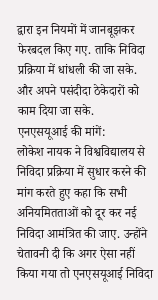द्वारा इन नियमों में जानबूझकर फेरबदल किए गए. ताकि निविदा प्रक्रिया में धांधली की जा सके. और अपने पसंदीदा ठेकेदारों को काम दिया जा सके.
एनएसयूआई की मांगें:
लोकेश नायक ने विश्वविद्यालय से निविदा प्रक्रिया में सुधार करने की मांग करते हुए कहा कि सभी अनियमितताओं को दूर कर नई निविदा आमंत्रित की जाए. उन्होंने चेतावनी दी कि अगर ऐसा नहीं किया गया तो एनएसयूआई निविदा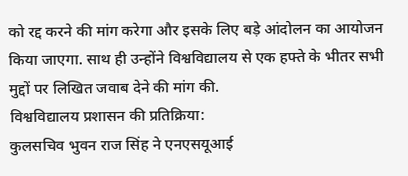को रद्द करने की मांग करेगा और इसके लिए बड़े आंदोलन का आयोजन किया जाएगा. साथ ही उन्होंने विश्वविद्यालय से एक हफ्ते के भीतर सभी मुद्दों पर लिखित जवाब देने की मांग की.
विश्वविद्यालय प्रशासन की प्रतिक्रिया:
कुलसचिव भुवन राज सिंह ने एनएसयूआई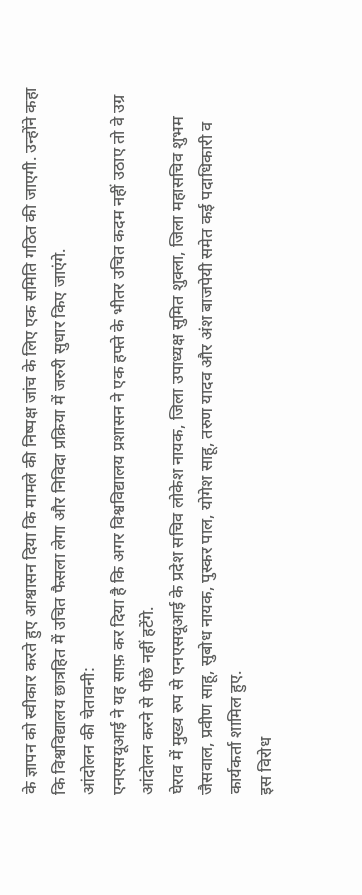के ज्ञापन को स्वीकार करते हुए आश्वासन दिया कि मामले की निष्पक्ष जांच के लिए एक समिति गठित की जाएगी. उन्होंने कहा कि विश्वविद्यालय छात्रहित में उचित फैसला लेगा और निविदा प्रक्रिया में जरुरी सुधार किए जाएंगे.
आंदोलन की चेतावनी:
एनएसयूआई ने यह साफ़ कर दिया है कि अगर विश्वविद्यालय प्रशासन ने एक हफ्ते के भीतर उचित कदम नहीं उठाए तो वे उग्र आंदोलन करने से पीछे नहीं हटेंगे.
घेराव में मुख्य रुप से एनएसयूआई के प्रदेश सचिव लोकेश नायक, जिला उपाध्यक्ष सुमित शुक्ला, जिला महासचिव शुभम जैसवाल, प्रवीण साहू, सुबोध नायक, पुस्कर पाल, योगेश साहू, तरुण यादव और अंश बाजपेयी समेत कई पदाधिकारी व कार्यकर्ता शामिल हुए.
इस विरोध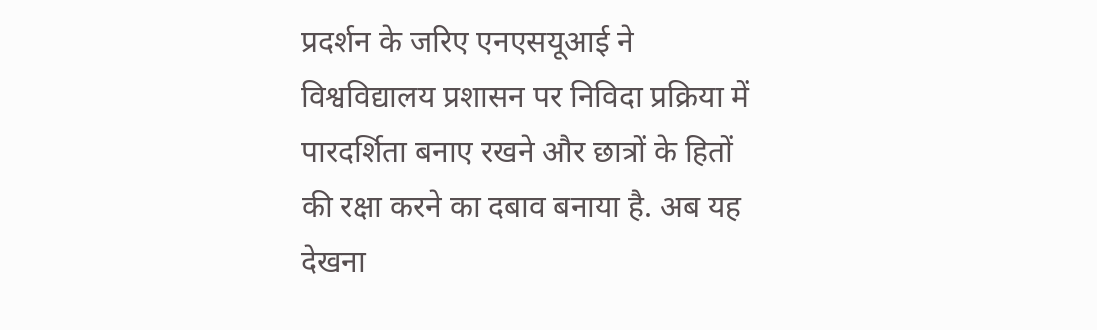प्रदर्शन के जरिए एनएसयूआई ने विश्वविद्यालय प्रशासन पर निविदा प्रक्रिया में पारदर्शिता बनाए रखने और छात्रों के हितों की रक्षा करने का दबाव बनाया है. अब यह देखना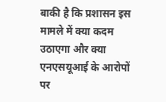बाकी है कि प्रशासन इस मामले में क्या कदम उठाएगा और क्या एनएसयूआई के आरोपों पर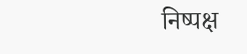निष्पक्ष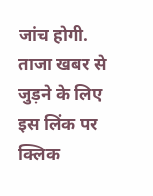जांच होगी.
ताजा खबर से जुड़ने के लिए इस लिंक पर क्लिक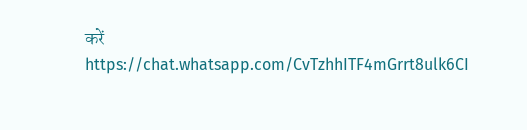करें
https://chat.whatsapp.com/CvTzhhITF4mGrrt8ulk6CI